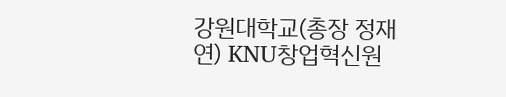강원대학교(총장 정재연) KNU창업혁신원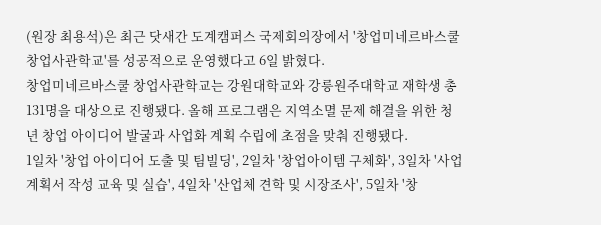(원장 최용석)은 최근 닷새간 도계캠퍼스 국제회의장에서 '창업미네르바스쿨 창업사관학교'를 성공적으로 운영했다고 6일 밝혔다.
창업미네르바스쿨 창업사관학교는 강원대학교와 강릉원주대학교 재학생 총 131명을 대상으로 진행됐다. 올해 프로그램은 지역소멸 문제 해결을 위한 청년 창업 아이디어 발굴과 사업화 계획 수립에 초점을 맞춰 진행됐다.
1일차 '창업 아이디어 도출 및 팀빌딩', 2일차 '창업아이템 구체화', 3일차 '사업계획서 작성 교육 및 실습', 4일차 '산업체 견학 및 시장조사', 5일차 '창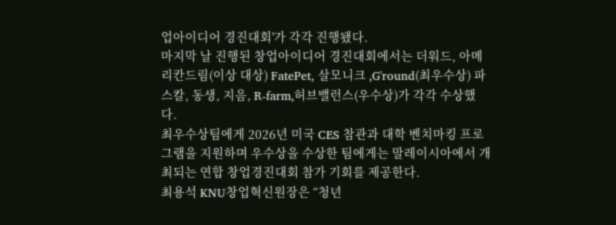업아이디어 경진대회'가 각각 진행됐다.
마지막 날 진행된 창업아이디어 경진대회에서는 더워드, 아메리칸드림(이상 대상) FatePet, 살모니크 ,G'round(최우수상) 파스칼, 동생, 지음, R-farm,허브밸런스(우수상)가 각각 수상했다.
최우수상팀에게 2026년 미국 CES 참관과 대학 벤치마킹 프로그램을 지원하며 우수상을 수상한 팀에게는 말레이시아에서 개최되는 연합 창업경진대회 참가 기회를 제공한다.
최용석 KNU창업혁신원장은 “청년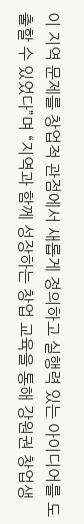이 지역 문제를 창업적 관점에서 새롭게 정의하고 실행력 있는 아이디어를 도출할 수 있었다”며 “지역과 함께 성장하는 창업 교육을 통해 강원권 창업생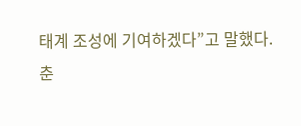태계 조성에 기여하겠다”고 말했다.
춘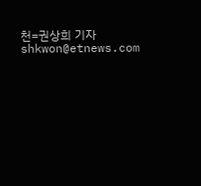천=권상희 기자 shkwon@etnews.com